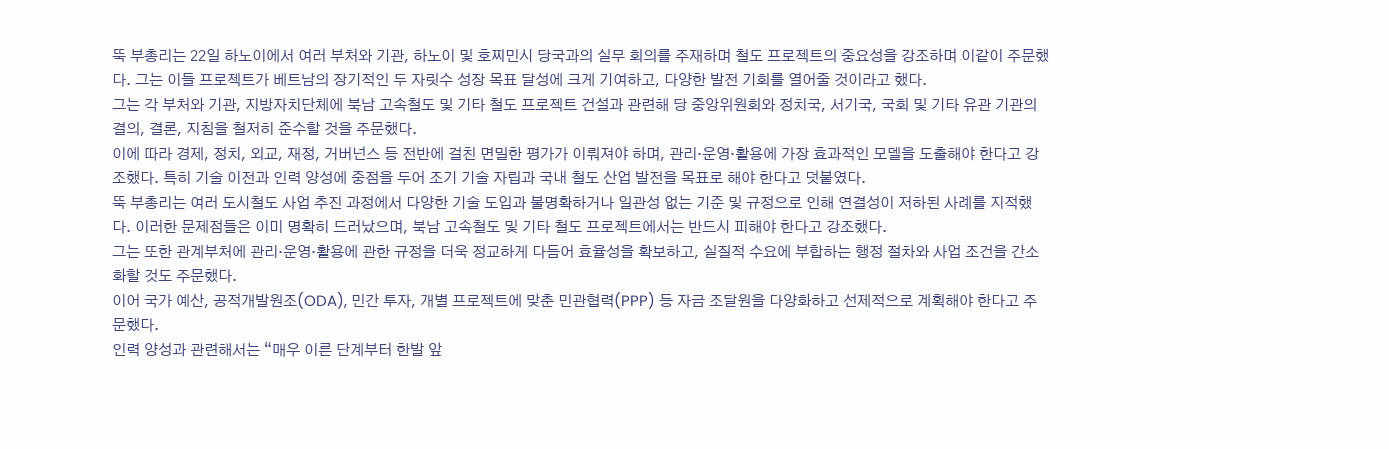뚝 부총리는 22일 하노이에서 여러 부처와 기관, 하노이 및 호찌민시 당국과의 실무 회의를 주재하며 철도 프로젝트의 중요성을 강조하며 이같이 주문했다. 그는 이들 프로젝트가 베트남의 장기적인 두 자릿수 성장 목표 달성에 크게 기여하고, 다양한 발전 기회를 열어줄 것이라고 했다.
그는 각 부처와 기관, 지방자치단체에 북남 고속철도 및 기타 철도 프로젝트 건설과 관련해 당 중앙위원회와 정치국, 서기국, 국회 및 기타 유관 기관의 결의, 결론, 지침을 철저히 준수할 것을 주문했다.
이에 따라 경제, 정치, 외교, 재정, 거버넌스 등 전반에 걸친 면밀한 평가가 이뤄져야 하며, 관리·운영·활용에 가장 효과적인 모델을 도출해야 한다고 강조했다. 특히 기술 이전과 인력 양성에 중점을 두어 조기 기술 자립과 국내 철도 산업 발전을 목표로 해야 한다고 덧붙였다.
뚝 부총리는 여러 도시철도 사업 추진 과정에서 다양한 기술 도입과 불명확하거나 일관성 없는 기준 및 규정으로 인해 연결성이 저하된 사례를 지적했다. 이러한 문제점들은 이미 명확히 드러났으며, 북남 고속철도 및 기타 철도 프로젝트에서는 반드시 피해야 한다고 강조했다.
그는 또한 관계부처에 관리·운영·활용에 관한 규정을 더욱 정교하게 다듬어 효율성을 확보하고, 실질적 수요에 부합하는 행정 절차와 사업 조건을 간소화할 것도 주문했다.
이어 국가 예산, 공적개발원조(ODA), 민간 투자, 개별 프로젝트에 맞춘 민관협력(PPP) 등 자금 조달원을 다양화하고 선제적으로 계획해야 한다고 주문했다.
인력 양성과 관련해서는 “매우 이른 단계부터 한발 앞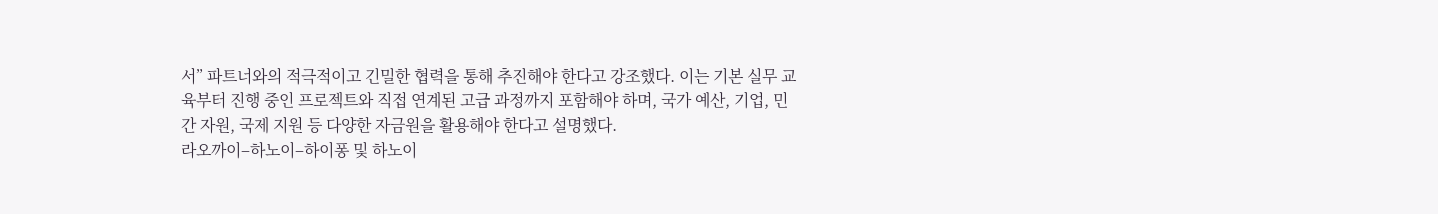서” 파트너와의 적극적이고 긴밀한 협력을 통해 추진해야 한다고 강조했다. 이는 기본 실무 교육부터 진행 중인 프로젝트와 직접 연계된 고급 과정까지 포함해야 하며, 국가 예산, 기업, 민간 자원, 국제 지원 등 다양한 자금원을 활용해야 한다고 설명했다.
라오까이–하노이–하이퐁 및 하노이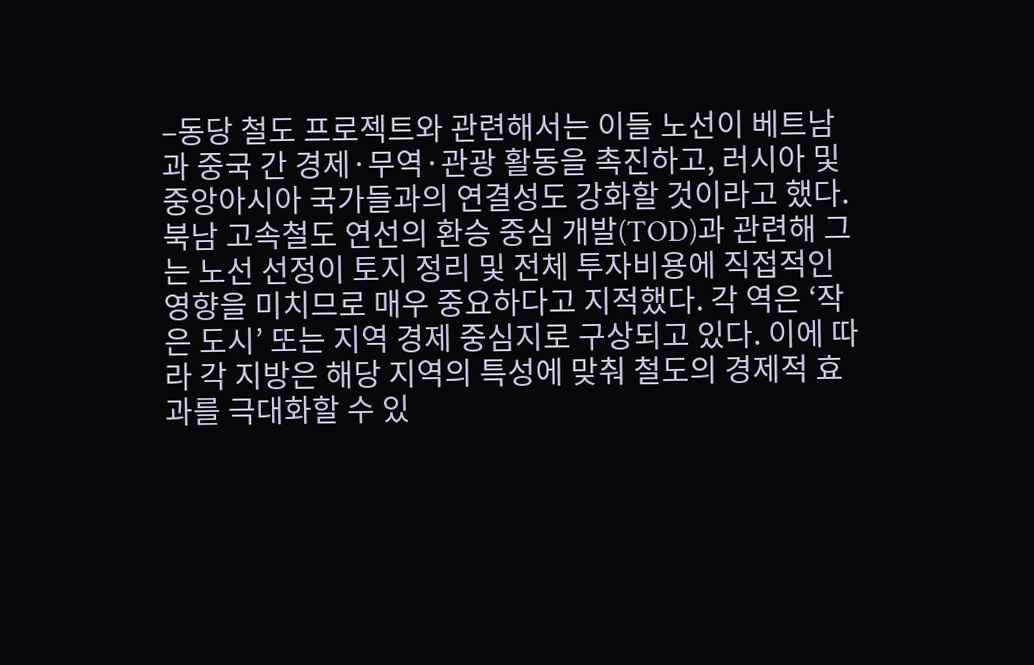–동당 철도 프로젝트와 관련해서는 이들 노선이 베트남과 중국 간 경제·무역·관광 활동을 촉진하고, 러시아 및 중앙아시아 국가들과의 연결성도 강화할 것이라고 했다.
북남 고속철도 연선의 환승 중심 개발(TOD)과 관련해 그는 노선 선정이 토지 정리 및 전체 투자비용에 직접적인 영향을 미치므로 매우 중요하다고 지적했다. 각 역은 ‘작은 도시’ 또는 지역 경제 중심지로 구상되고 있다. 이에 따라 각 지방은 해당 지역의 특성에 맞춰 철도의 경제적 효과를 극대화할 수 있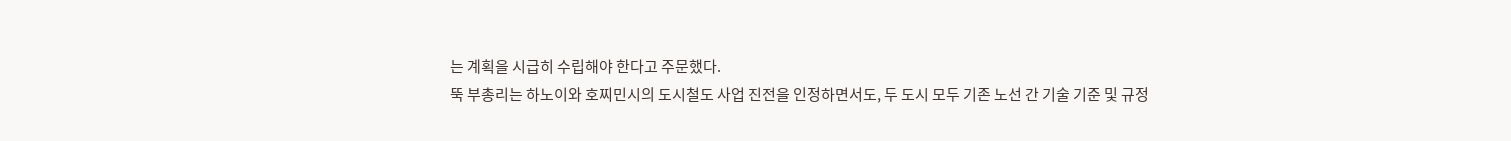는 계획을 시급히 수립해야 한다고 주문했다.
뚝 부총리는 하노이와 호찌민시의 도시철도 사업 진전을 인정하면서도, 두 도시 모두 기존 노선 간 기술 기준 및 규정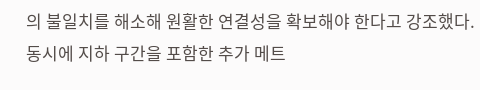의 불일치를 해소해 원활한 연결성을 확보해야 한다고 강조했다. 동시에 지하 구간을 포함한 추가 메트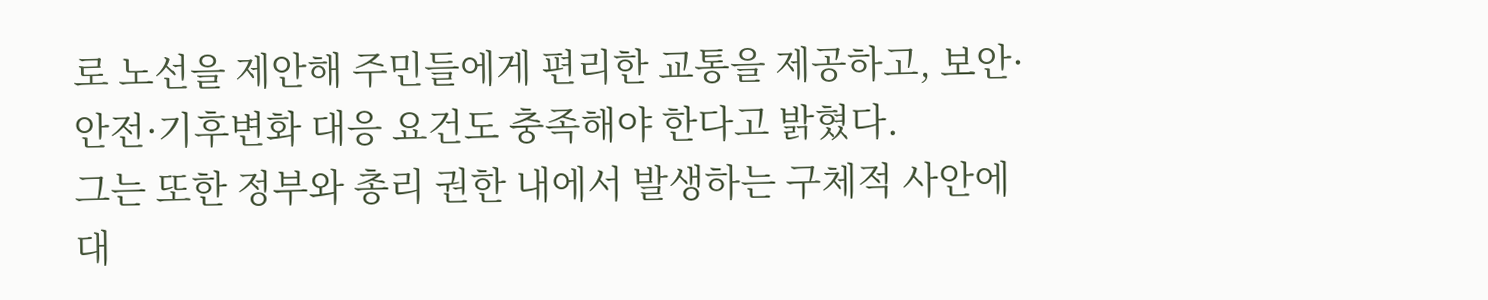로 노선을 제안해 주민들에게 편리한 교통을 제공하고, 보안·안전·기후변화 대응 요건도 충족해야 한다고 밝혔다.
그는 또한 정부와 총리 권한 내에서 발생하는 구체적 사안에 대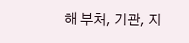해 부처, 기관, 지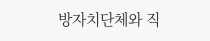방자치단체와 직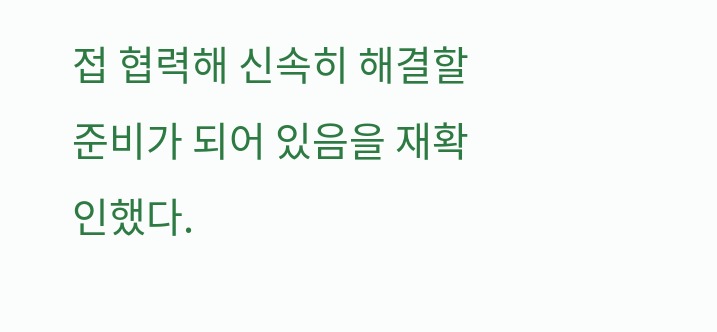접 협력해 신속히 해결할 준비가 되어 있음을 재확인했다.